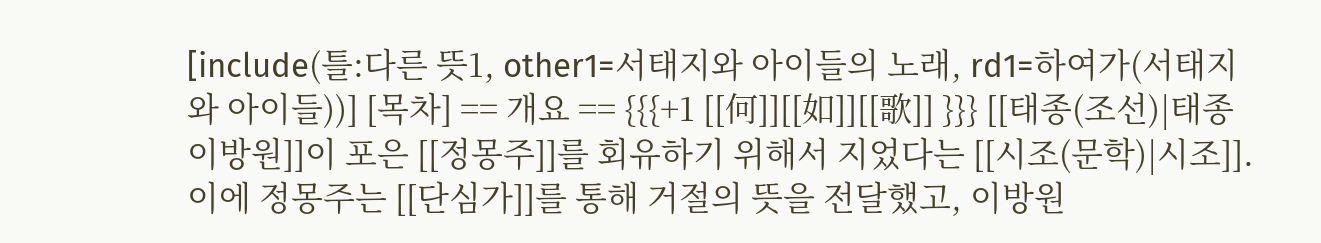[include(틀:다른 뜻1, other1=서태지와 아이들의 노래, rd1=하여가(서태지와 아이들))] [목차] == 개요 == {{{+1 [[何]][[如]][[歌]] }}} [[태종(조선)|태종 이방원]]이 포은 [[정몽주]]를 회유하기 위해서 지었다는 [[시조(문학)|시조]]. 이에 정몽주는 [[단심가]]를 통해 거절의 뜻을 전달했고, 이방원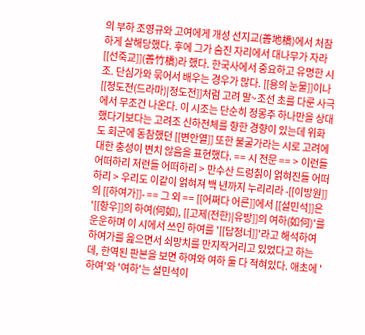의 부하 조영규와 고여에게 개성 선지교(善地橋)에서 처참하게 살해당했다. 후에 그가 숨진 자리에서 대나무가 자라 [[선죽교]](善竹橋)라 했다. 한국사에서 중요하고 유명한 시조. 단심가와 묶어서 배우는 경우가 많다. [[용의 눈물]]이나 [[정도전(드라마)|정도전]]처럼 고려 말~조선 초를 다룬 사극에서 무조건 나온다. 이 시조는 단순히 정몽주 하나만을 상대했다기보다는 고려조 신하전체를 향한 경향이 있는데 위화도 회군에 동참했던 [[변안열]] 또한 불굴가라는 시로 고려에 대한 충성이 변치 않음을 표현했다. == 시 전문 == > 이런들 어떠하리 저런들 어떠하리 > 만수산 드렁칡이 얽혀진들 어떠하리 > 우리도 이같이 얽혀져 백 년까지 누리리라 -[[이방원]]의 [[하여가]]- == 그 외 == [[어쩌다 어른]]에서 [[설민석]]은 '[[항우]]의 하여(何如), [[고제(전한)|유방]]의 여하(如何)'를 운운하며 이 시에서 쓰인 하여를 '[[답정너]]'라고 해석하여 하여가를 읊으면서 쇠망치를 만지작거리고 있었다고 하는데, 한역된 판본을 보면 하여와 여하 둘 다 적혀있다. 애초에 '하여'와 '여하'는 설민석이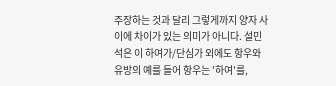주장하는 것과 달리 그렇게까지 양자 사이에 차이가 있는 의미가 아니다. 설민석은 이 하여가/단심가 외에도 항우와 유방의 예를 들어 항우는 '하여'를,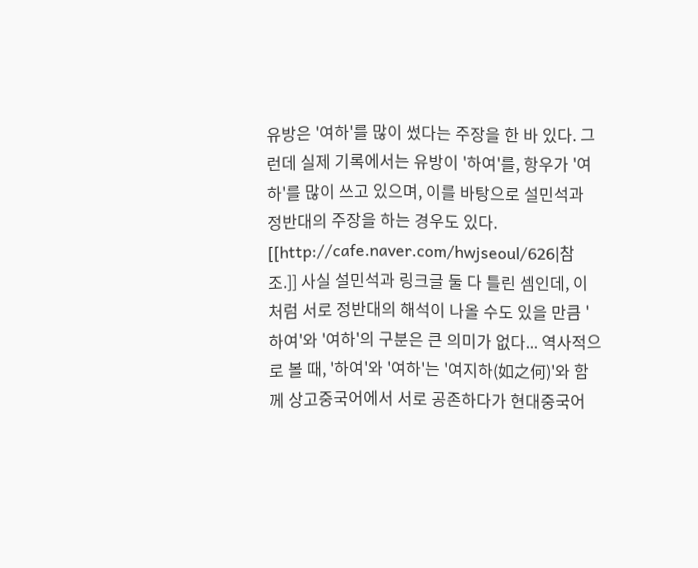유방은 '여하'를 많이 썼다는 주장을 한 바 있다. 그런데 실제 기록에서는 유방이 '하여'를, 항우가 '여하'를 많이 쓰고 있으며, 이를 바탕으로 설민석과 정반대의 주장을 하는 경우도 있다. [[http://cafe.naver.com/hwjseoul/626|참조.]] 사실 설민석과 링크글 둘 다 틀린 셈인데, 이처럼 서로 정반대의 해석이 나올 수도 있을 만큼 '하여'와 '여하'의 구분은 큰 의미가 없다... 역사적으로 볼 때, '하여'와 '여하'는 '여지하(如之何)'와 함께 상고중국어에서 서로 공존하다가 현대중국어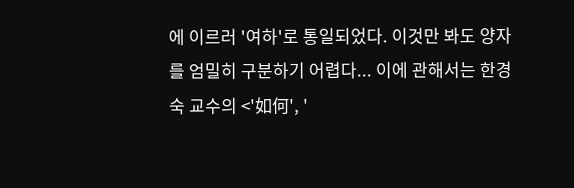에 이르러 '여하'로 통일되었다. 이것만 봐도 양자를 엄밀히 구분하기 어렵다... 이에 관해서는 한경숙 교수의 <'如何', '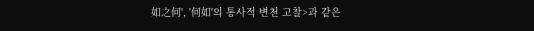如之何', '何如'의 통사적 변천 고찰>과 같은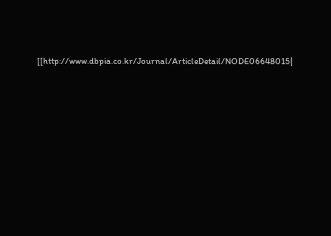[[http://www.dbpia.co.kr/Journal/ArticleDetail/NODE06648015|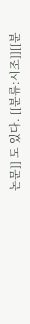논문]] 도 있다. [[분류:시조]][[분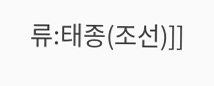류:태종(조선)]]